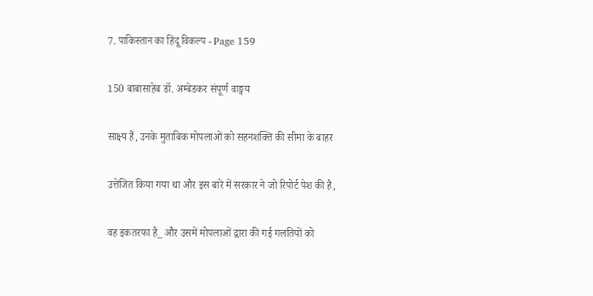7. पाकिस्तान का हिंदू विकल्प - Page 159

150 बाबासाहेब डॉ. अम्बेडकर संपूर्ण वाङ्मय

साक्ष्य हैं, उनके मुताबिक मोपलाओं को सहनशक्ति की सीमा के बाहर

उत्तेजित किया गया था और इस बारे में सरकार ने जो रिपोर्ट पेश की है,

वह इकतरफा है_ और उसमें मोपलाओं द्वारा की गई गलतियों को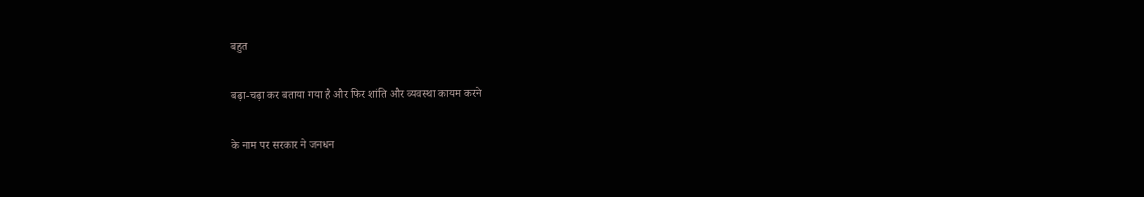बहुत

बढ़ा-चढ़ा कर बताया गया है और फिर शांति और व्यवस्था कायम करने

के नाम पर सरकार ने जनधन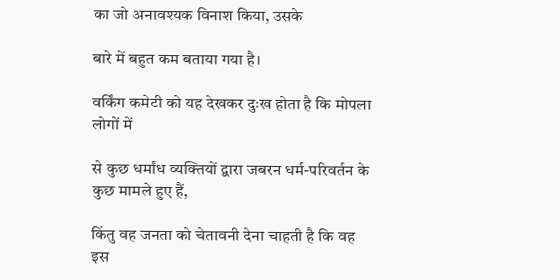का जो अनावश्यक विनाश किया, उसके

बारे में बहुत कम बताया गया है।

वर्किंग कमेटी को यह देखकर दुःख होता है कि मोपला लोगों में

से कुछ धर्मांध व्यक्तियों द्वारा जबरन धर्म-परिवर्तन के कुछ मामले हुए हैं,

किंतु वह जनता को चेतावनी देना चाहती है कि वह इस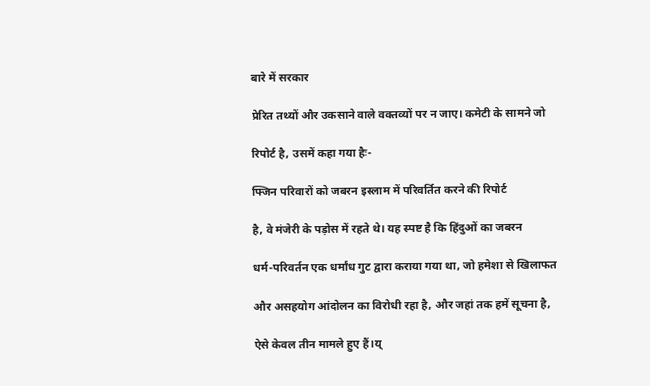बारे में सरकार

प्रेरित तथ्यों और उकसाने वाले वक्तव्यों पर न जाए। कमेटी के सामने जो

रिपोर्ट है, उसमें कहा गया हैः-

फ्जिन परिवारों को जबरन इस्लाम में परिवर्तित करने की रिपोर्ट

है, वे मंजेरी के पड़ोस में रहते थे। यह स्पष्ट है कि हिंदुओं का जबरन

धर्म-परिवर्तन एक धर्मांध गुट द्वारा कराया गया था, जो हमेशा से खिलाफत

और असहयोग आंदोलन का विरोधी रहा है, और जहां तक हमें सूचना है,

ऐसे केवल तीन मामले हुए हैं।य्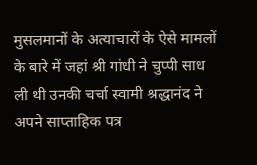मुसलमानों के अत्याचारों के ऐसे मामलों के बारे में जहां श्री गांधी ने चुप्पी साध ली थी उनकी चर्चा स्वामी श्रद्धानंद ने अपने साप्ताहिक पत्र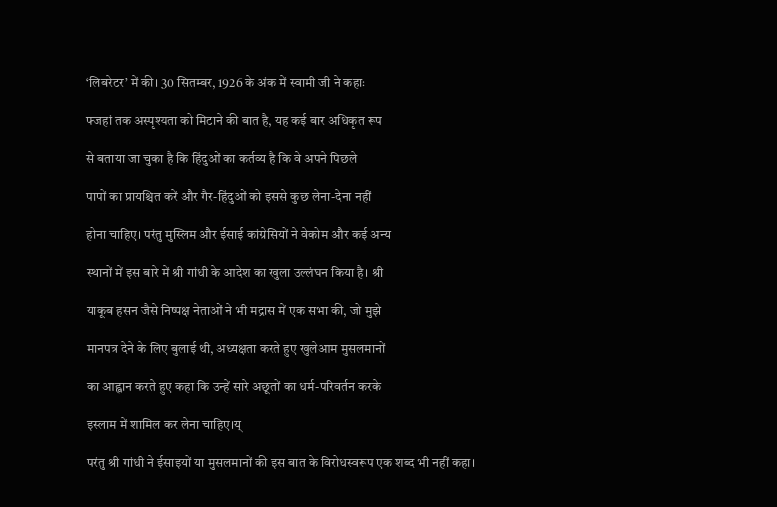‘लिबरेटर’ में की। 30 सितम्बर, 1926 के अंक में स्वामी जी ने कहाः

फ्जहां तक अस्पृश्यता को मिटाने की बात है, यह कई बार अधिकृत रूप

से बताया जा चुका है कि हिंदुओं का कर्तव्य है कि वे अपने पिछले

पापों का प्रायश्चित करें और गैर-हिंदुओं को इससे कुछ लेना-देना नहीं

होना चाहिए। परंतु मुस्लिम और ईसाई कांग्रेसियों ने वेकोम और कई अन्य

स्थानों में इस बारे में श्री गांधी के आदेश का खुला उल्लंघन किया है। श्री

याकूब हसन जैसे निष्पक्ष नेताओं ने भी मद्रास में एक सभा की, जो मुझे

मानपत्र देने के लिए बुलाई थी, अध्यक्षता करते हुए खुलेआम मुसलमानों

का आह्वान करते हुए कहा कि उन्हें सारे अछूतों का धर्म-परिवर्तन करके

इस्लाम में शामिल कर लेना चाहिए।य्

परंतु श्री गांधी ने ईसाइयों या मुसलमानों की इस बात के विरोधस्वरूप एक शब्द भी नहीं कहा।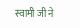स्वामी जी ने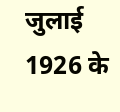जुलाई 1926 के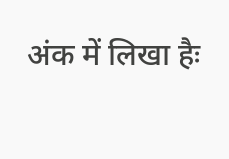अंक में लिखा हैः